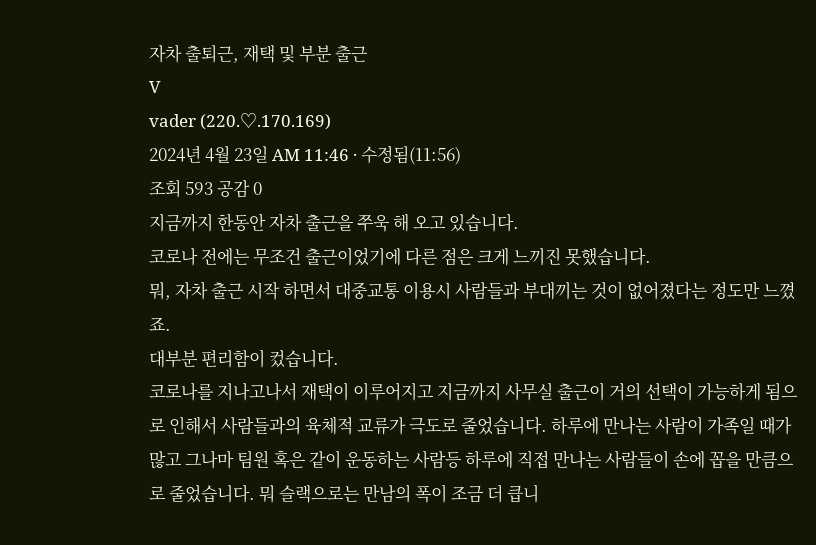자차 출퇴근, 재택 및 부분 출근
V
vader (220.♡.170.169)
2024년 4월 23일 AM 11:46 · 수정됨(11:56)
조회 593 공감 0
지금까지 한동안 자차 출근을 쭈욱 해 오고 있습니다.
코로나 전에는 무조건 출근이었기에 다른 점은 크게 느끼진 못했습니다.
뭐, 자차 출근 시작 하면서 대중교통 이용시 사람들과 부대끼는 것이 없어졌다는 정도만 느꼈죠.
대부분 편리함이 컸습니다.
코로나를 지나고나서 재택이 이루어지고 지금까지 사무실 출근이 거의 선택이 가능하게 됨으로 인해서 사람들과의 육체적 교류가 극도로 줄었습니다. 하루에 만나는 사람이 가족일 때가 많고 그나마 팀원 혹은 같이 운동하는 사람등 하루에 직접 만나는 사람들이 손에 꼽을 만큼으로 줄었습니다. 뭐 슬랙으로는 만남의 폭이 조금 더 큽니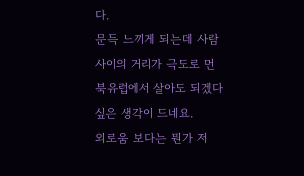다.
문득 느끼게 되는데 사람사이의 거리가 극도로 먼 북유럽에서 살아도 되겠다 싶은 생각이 드네요.
외로움 보다는 뭔가 저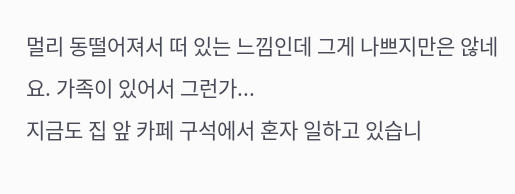멀리 동떨어져서 떠 있는 느낌인데 그게 나쁘지만은 않네요. 가족이 있어서 그런가...
지금도 집 앞 카페 구석에서 혼자 일하고 있습니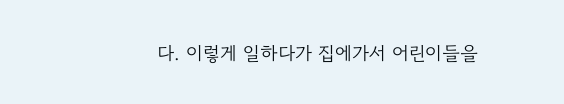다. 이렇게 일하다가 집에가서 어린이들을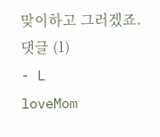맞이하고 그러겠죠.
댓글 (1)
- L
loveMom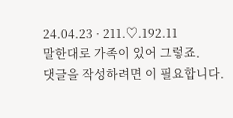24.04.23 · 211.♡.192.11
말한대로 가족이 있어 그렇죠.
댓글을 작성하려면 이 필요합니다.